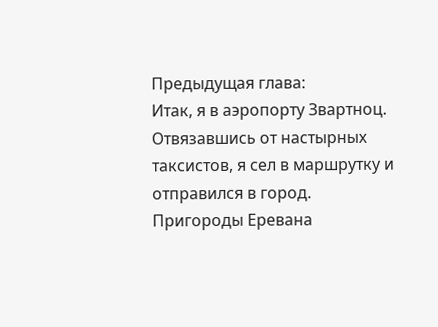Предыдущая глава:
Итак, я в аэропорту Звартноц. Отвязавшись от настырных таксистов, я сел в маршрутку и отправился в город. Пригороды Еревана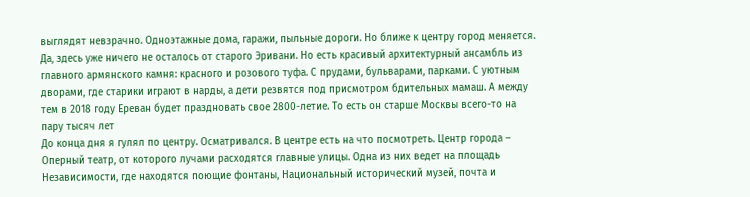выглядят невзрачно. Одноэтажные дома, гаражи, пыльные дороги. Но ближе к центру город меняется. Да, здесь уже ничего не осталось от старого Эривани. Но есть красивый архитектурный ансамбль из главного армянского камня: красного и розового туфа. С прудами, бульварами, парками. С уютным дворами, где старики играют в нарды, а дети резвятся под присмотром бдительных мамаш. А между тем в 2018 году Ереван будет праздновать свое 2800-летие. То есть он старше Москвы всего-то на пару тысяч лет
До конца дня я гулял по центру. Осматривался. В центре есть на что посмотреть. Центр города – Оперный театр, от которого лучами расходятся главные улицы. Одна из них ведет на площадь Независимости, где находятся поющие фонтаны, Национальный исторический музей, почта и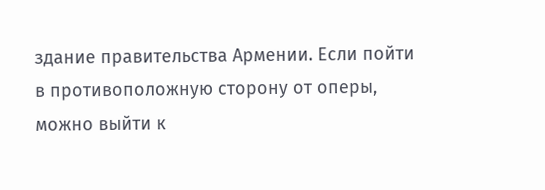здание правительства Армении. Если пойти в противоположную сторону от оперы, можно выйти к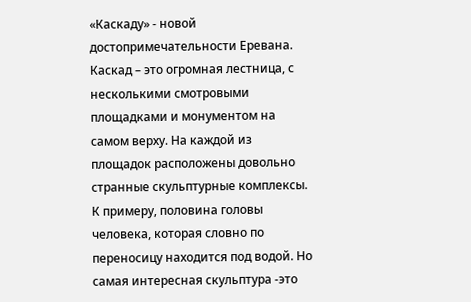«Каскаду» - новой достопримечательности Еревана. Каскад – это огромная лестница, с несколькими смотровыми площадками и монументом на самом верху. На каждой из площадок расположены довольно странные скульптурные комплексы. К примеру, половина головы человека, которая словно по переносицу находится под водой. Но самая интересная скульптура -это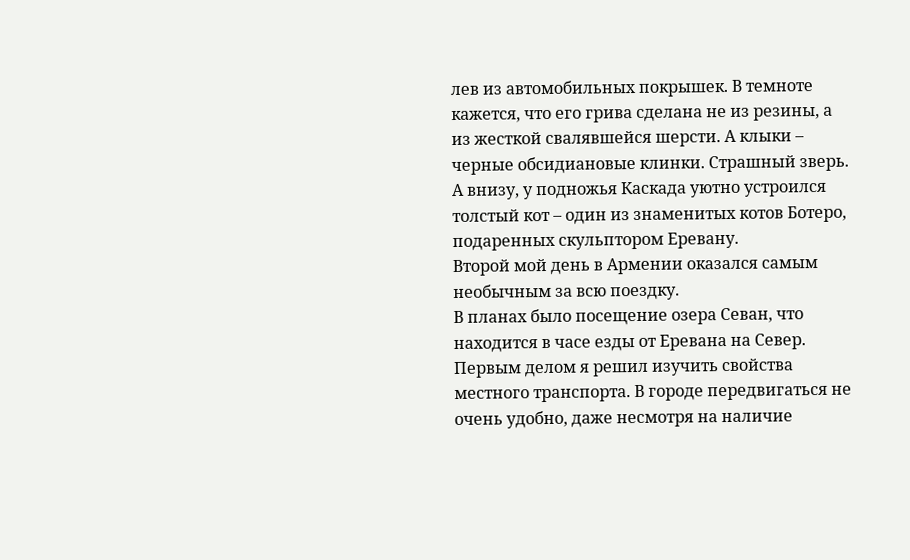лев из автомобильных покрышек. В темноте кажется, что его грива сделана не из резины, а из жесткой свалявшейся шерсти. А клыки – черные обсидиановые клинки. Страшный зверь. А внизу, у подножья Каскада уютно устроился толстый кот – один из знаменитых котов Ботеро, подаренных скульптором Еревану.
Второй мой день в Армении оказался самым необычным за всю поездку.
В планах было посещение озера Севан, что находится в часе езды от Еревана на Север.
Первым делом я решил изучить свойства местного транспорта. В городе передвигаться не очень удобно, даже несмотря на наличие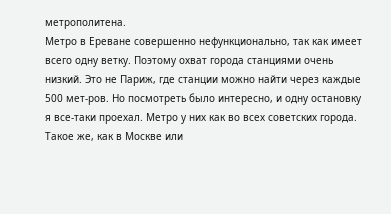метрополитена.
Метро в Ереване совершенно нефункционально, так как имеет всего одну ветку. Поэтому охват города станциями очень низкий. Это не Париж, где станции можно найти через каждые 500 мет-ров. Но посмотреть было интересно, и одну остановку я все-таки проехал. Метро у них как во всех советских города. Такое же, как в Москве или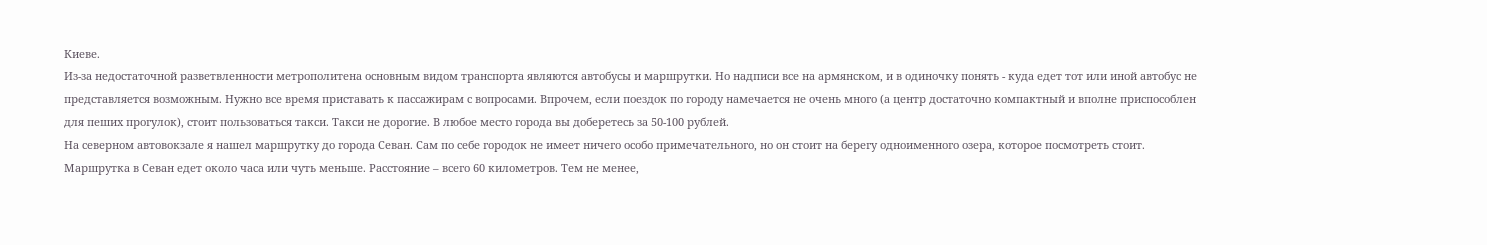Киеве.
Из-за недостаточной разветвленности метрополитена основным видом транспорта являются автобусы и маршрутки. Но надписи все на армянском, и в одиночку понять - куда едет тот или иной автобус не представляется возможным. Нужно все время приставать к пассажирам с вопросами. Впрочем, если поездок по городу намечается не очень много (а центр достаточно компактный и вполне приспособлен для пеших прогулок), стоит пользоваться такси. Такси не дорогие. В любое место города вы доберетесь за 50-100 рублей.
На северном автовокзале я нашел маршрутку до города Севан. Сам по себе городок не имеет ничего особо примечательного, но он стоит на берегу одноименного озера, которое посмотреть стоит.
Маршрутка в Севан едет около часа или чуть меньше. Расстояние – всего 60 километров. Тем не менее,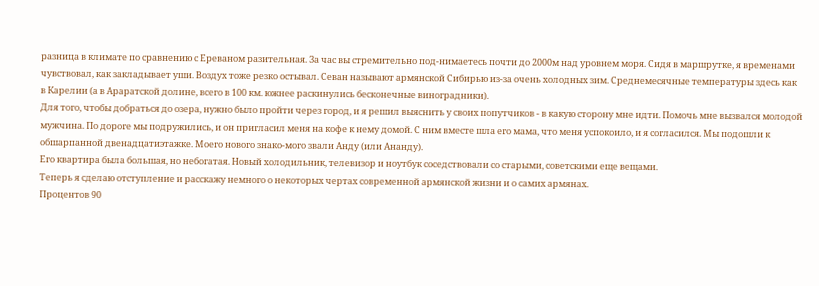разница в климате по сравнению с Ереваном разительная. За час вы стремительно под-нимаетесь почти до 2000м над уровнем моря. Сидя в маршрутке, я временами чувствовал, как закладывает уши. Воздух тоже резко остывал. Севан называют армянской Сибирью из-за очень холодных зим. Среднемесячные температуры здесь как в Карелии (а в Араратской долине, всего в 100 км. южнее раскинулись бесконечные виноградники).
Для того, чтобы добраться до озера, нужно было пройти через город, и я решил выяснить у своих попутчиков - в какую сторону мне идти. Помочь мне вызвался молодой мужчина. По дороге мы подружились, и он пригласил меня на кофе к нему домой. С ним вместе шла его мама, что меня успокоило, и я согласился. Мы подошли к обшарпанной двенадцатиэтажке. Моего нового знако-мого звали Анду (или Ананду).
Его квартира была большая, но небогатая. Новый холодильник, телевизор и ноутбук соседствовали со старыми, советскими еще вещами.
Теперь я сделаю отступление и расскажу немного о некоторых чертах современной армянской жизни и о самих армянах.
Процентов 90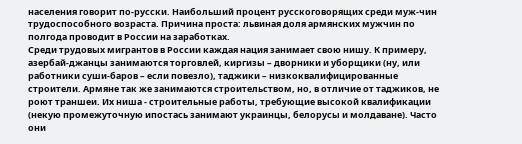населения говорит по-русски. Наибольший процент русскоговорящих среди муж-чин трудоспособного возраста. Причина проста: львиная доля армянских мужчин по полгода проводит в России на заработках.
Среди трудовых мигрантов в России каждая нация занимает свою нишу. К примеру, азербай-джанцы занимаются торговлей, киргизы – дворники и уборщики (ну, или работники суши-баров – если повезло), таджики – низкоквалифицированные строители. Армяне так же занимаются строительством, но, в отличие от таджиков, не роют траншеи. Их ниша - строительные работы, требующие высокой квалификации (некую промежуточную ипостась занимают украинцы, белорусы и молдаване). Часто они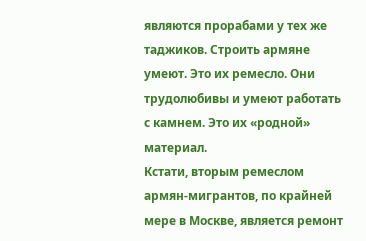являются прорабами у тех же таджиков. Строить армяне умеют. Это их ремесло. Они трудолюбивы и умеют работать с камнем. Это их «родной» материал.
Кстати, вторым ремеслом армян-мигрантов, по крайней мере в Москве, является ремонт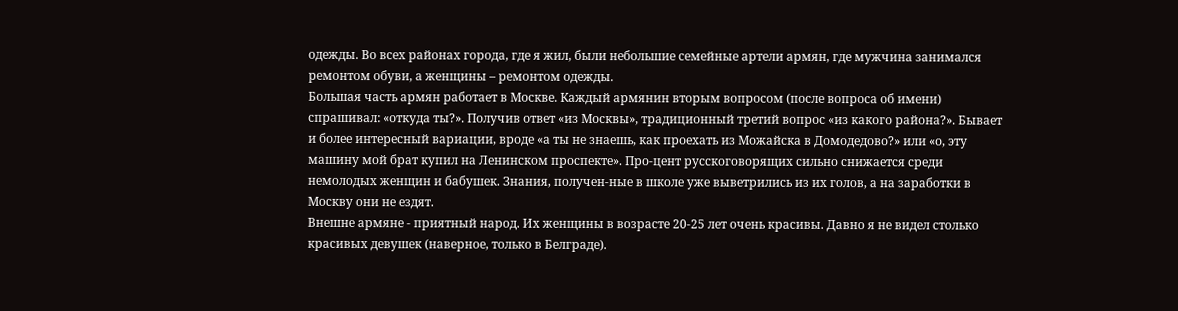одежды. Во всех районах города, где я жил, были небольшие семейные артели армян, где мужчина занимался ремонтом обуви, а женщины – ремонтом одежды.
Большая часть армян работает в Москве. Каждый армянин вторым вопросом (после вопроса об имени) спрашивал: «откуда ты?». Получив ответ «из Москвы», традиционный третий вопрос «из какого района?». Бывает и более интересный вариации, вроде «а ты не знаешь, как проехать из Можайска в Домодедово?» или «о, эту машину мой брат купил на Ленинском проспекте». Про-цент русскоговорящих сильно снижается среди немолодых женщин и бабушек. Знания, получен-ные в школе уже выветрились из их голов, а на заработки в Москву они не ездят.
Внешне армяне - приятный народ. Их женщины в возрасте 20-25 лет очень красивы. Давно я не видел столько красивых девушек (наверное, только в Белграде).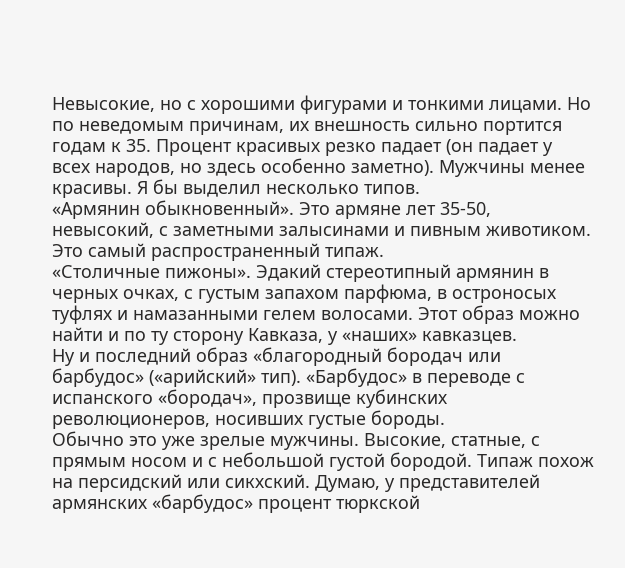Невысокие, но с хорошими фигурами и тонкими лицами. Но по неведомым причинам, их внешность сильно портится годам к 35. Процент красивых резко падает (он падает у всех народов, но здесь особенно заметно). Мужчины менее красивы. Я бы выделил несколько типов.
«Армянин обыкновенный». Это армяне лет 35-50, невысокий, с заметными залысинами и пивным животиком. Это самый распространенный типаж.
«Столичные пижоны». Эдакий стереотипный армянин в черных очках, с густым запахом парфюма, в остроносых туфлях и намазанными гелем волосами. Этот образ можно найти и по ту сторону Кавказа, у «наших» кавказцев.
Ну и последний образ «благородный бородач или барбудос» («арийский» тип). «Барбудос» в переводе с испанского «бородач», прозвище кубинских революционеров, носивших густые бороды.
Обычно это уже зрелые мужчины. Высокие, статные, с прямым носом и с небольшой густой бородой. Типаж похож на персидский или сикхский. Думаю, у представителей армянских «барбудос» процент тюркской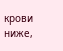крови ниже,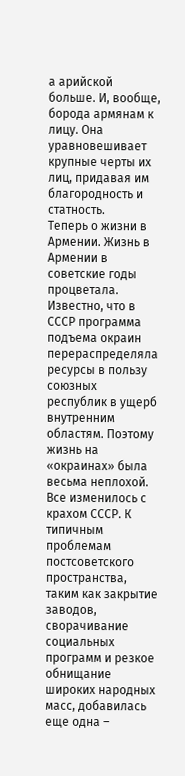а арийской больше. И, вообще, борода армянам к лицу. Она уравновешивает крупные черты их лиц, придавая им благородность и статность.
Теперь о жизни в Армении. Жизнь в Армении в советские годы процветала. Известно, что в СССР программа подъема окраин перераспределяла ресурсы в пользу союзных республик в ущерб внутренним областям. Поэтому жизнь на «окраинах» была весьма неплохой. Все изменилось с крахом СССР. К типичным проблемам постсоветского пространства, таким как закрытие заводов, сворачивание социальных программ и резкое обнищание широких народных масс, добавилась еще одна –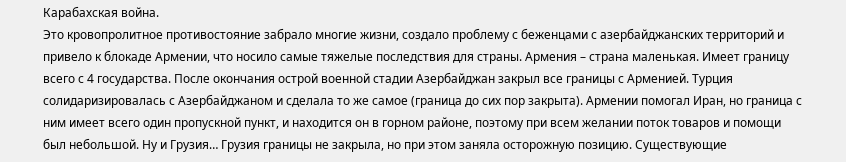Карабахская война.
Это кровопролитное противостояние забрало многие жизни, создало проблему с беженцами с азербайджанских территорий и привело к блокаде Армении, что носило самые тяжелые последствия для страны. Армения – страна маленькая. Имеет границу всего с 4 государства. После окончания острой военной стадии Азербайджан закрыл все границы с Арменией. Турция солидаризировалась с Азербайджаном и сделала то же самое (граница до сих пор закрыта). Армении помогал Иран, но граница с ним имеет всего один пропускной пункт, и находится он в горном районе, поэтому при всем желании поток товаров и помощи был небольшой. Ну и Грузия… Грузия границы не закрыла, но при этом заняла осторожную позицию. Существующие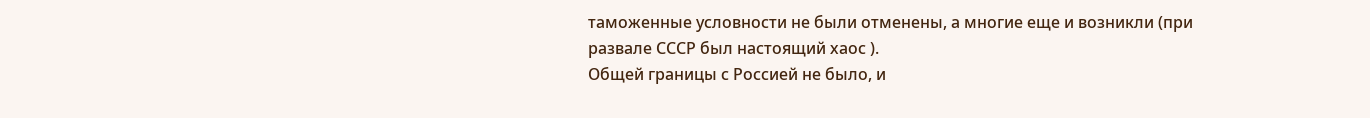таможенные условности не были отменены, а многие еще и возникли (при развале СССР был настоящий хаос ).
Общей границы с Россией не было, и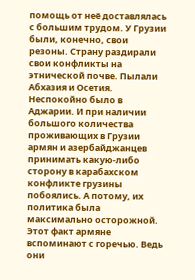помощь от неё доставлялась с большим трудом. У Грузии были, конечно, свои резоны. Страну раздирали свои конфликты на этнической почве. Пылали Абхазия и Осетия. Неспокойно было в Аджарии. И при наличии большого количества проживающих в Грузии армян и азербайджанцев принимать какую-либо сторону в карабахском конфликте грузины побоялись. А потому, их политика была максимально осторожной. Этот факт армяне вспоминают с горечью. Ведь они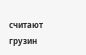считают грузин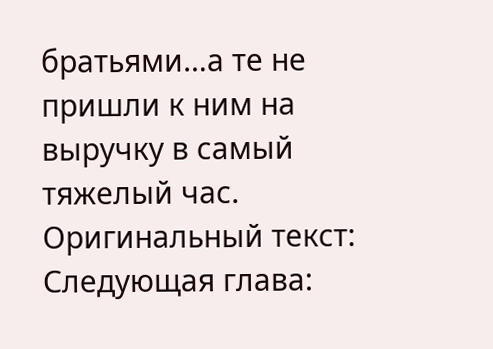братьями…а те не пришли к ним на выручку в самый тяжелый час.
Оригинальный текст:
Следующая глава: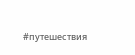#путешествия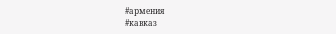#армения
#кавказ